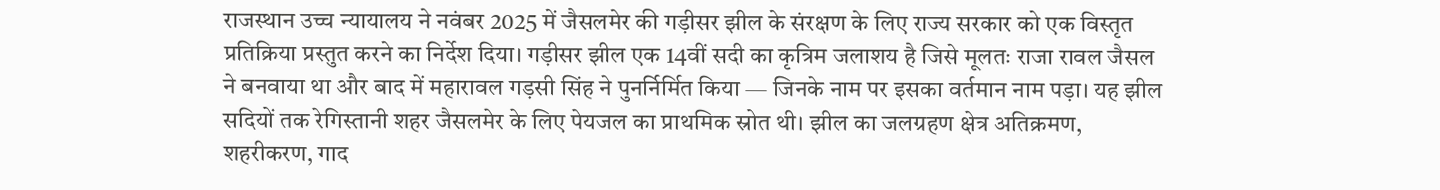राजस्थान उच्च न्यायालय ने नवंबर 2025 में जैसलमेर की गड़ीसर झील के संरक्षण के लिए राज्य सरकार को एक विस्तृत प्रतिक्रिया प्रस्तुत करने का निर्देश दिया। गड़ीसर झील एक 14वीं सदी का कृत्रिम जलाशय है जिसे मूलतः राजा रावल जैसल ने बनवाया था और बाद में महारावल गड़सी सिंह ने पुनर्निर्मित किया — जिनके नाम पर इसका वर्तमान नाम पड़ा। यह झील सदियों तक रेगिस्तानी शहर जैसलमेर के लिए पेयजल का प्राथमिक स्रोत थी। झील का जलग्रहण क्षेत्र अतिक्रमण, शहरीकरण, गाद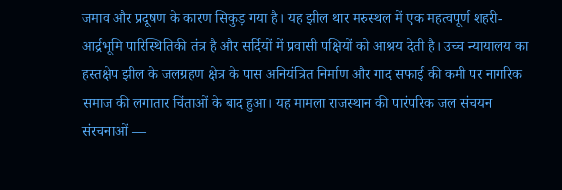जमाव और प्रदूषण के कारण सिकुड़ गया है। यह झील थार मरुस्थल में एक महत्वपूर्ण शहरी-आर्द्रभूमि पारिस्थितिकी तंत्र है और सर्दियों में प्रवासी पक्षियों को आश्रय देती है। उच्च न्यायालय का हस्तक्षेप झील के जलग्रहण क्षेत्र के पास अनियंत्रित निर्माण और गाद सफाई की कमी पर नागरिक समाज की लगातार चिंताओं के बाद हुआ। यह मामला राजस्थान की पारंपरिक जल संचयन संरचनाओं —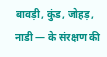बावड़ी, कुंड, जोहड़, नाडी — के संरक्षण की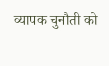व्यापक चुनौती को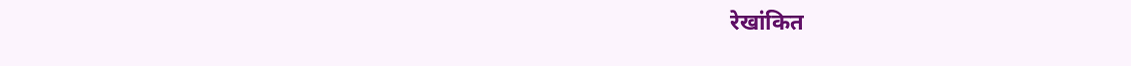रेखांकित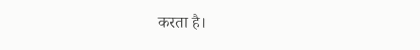करता है।